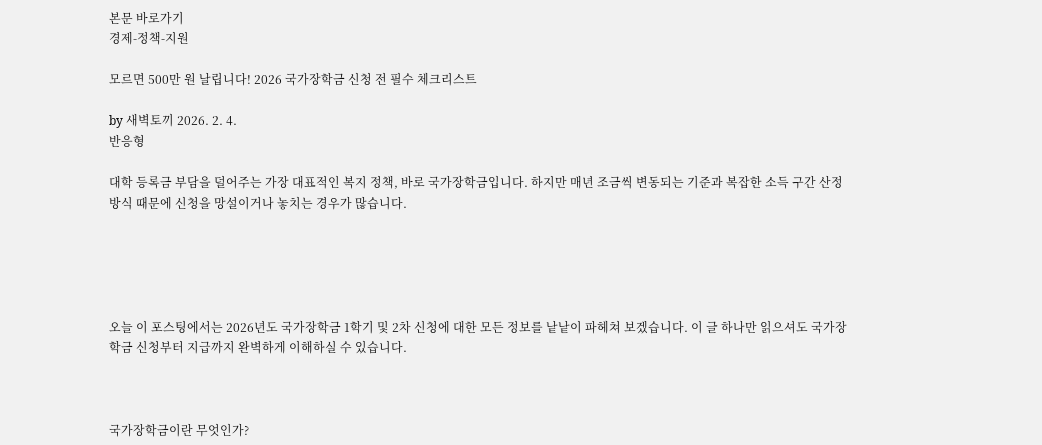본문 바로가기
경제-정책-지원

모르면 500만 원 날립니다! 2026 국가장학금 신청 전 필수 체크리스트

by 새벽토끼 2026. 2. 4.
반응형

대학 등록금 부담을 덜어주는 가장 대표적인 복지 정책, 바로 국가장학금입니다. 하지만 매년 조금씩 변동되는 기준과 복잡한 소득 구간 산정 방식 때문에 신청을 망설이거나 놓치는 경우가 많습니다.





오늘 이 포스팅에서는 2026년도 국가장학금 1학기 및 2차 신청에 대한 모든 정보를 낱낱이 파헤쳐 보겠습니다. 이 글 하나만 읽으셔도 국가장학금 신청부터 지급까지 완벽하게 이해하실 수 있습니다.



국가장학금이란 무엇인가?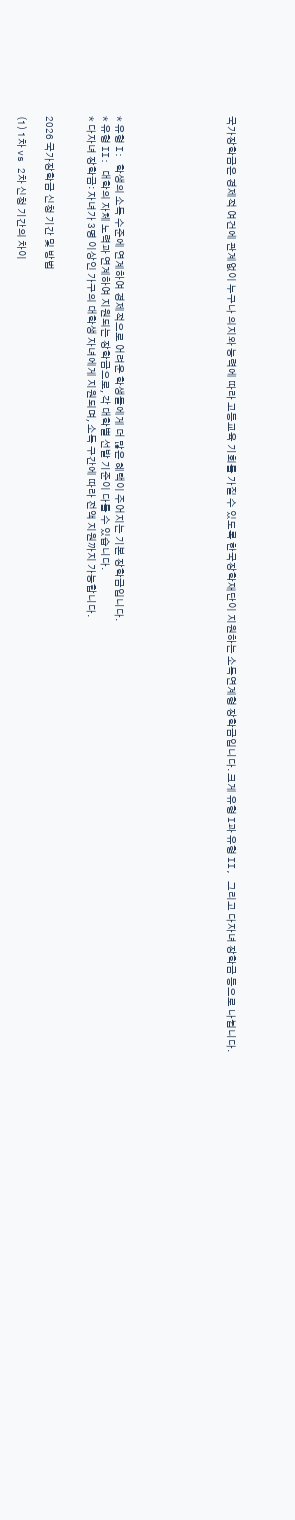국가장학금은 경제적 여건에 관계없이 누구나 의지와 능력에 따라 고등교육 기회를 가질 수 있도록 한국장학재단이 지원하는 소득연계형 장학금입니다. 크게 유형 I과 유형 II, 그리고 다자녀 장학금 등으로 나뉩니다.







* 유형 I: 학생의 소득 수준에 연계하여 경제적으로 어려운 학생들에게 더 많은 혜택이 주어지는 기본 장학금입니다.
* 유형 II: 대학의 자체 노력과 연계하여 지원되는 장학금으로, 각 대학별 선발 기준이 다를 수 있습니다.
* 다자녀 장학금: 자녀가 3명 이상인 가구의 대학생 자녀에게 지원되며, 소득 구간에 따라 전액 지원까지 가능합니다.


2026 국가장학금 신청 기간 및 방법

(1) 1차 vs 2차 신청 기간의 차이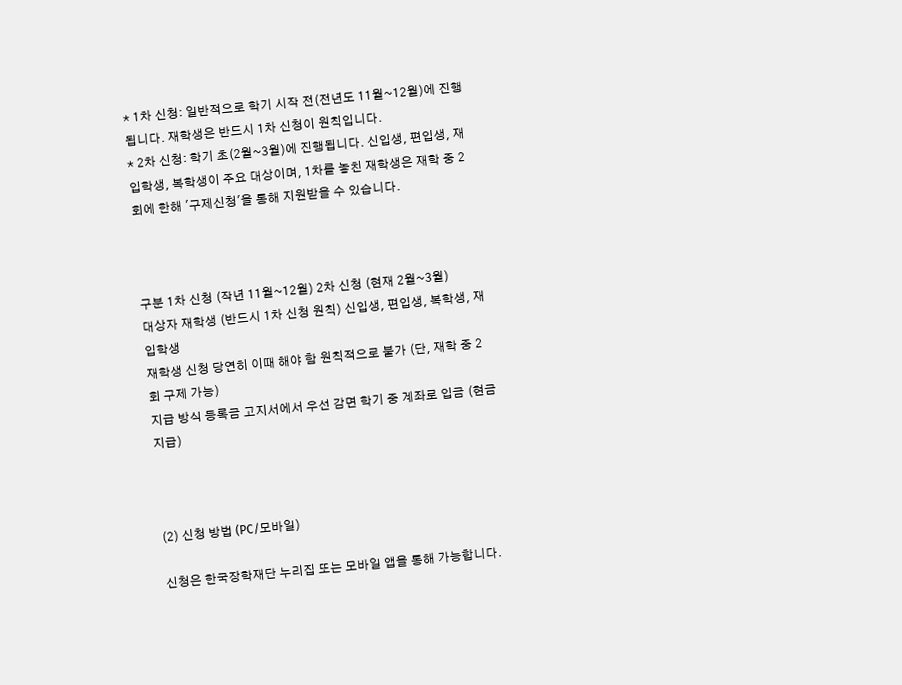* 1차 신청: 일반적으로 학기 시작 전(전년도 11월~12월)에 진행됩니다. 재학생은 반드시 1차 신청이 원칙입니다.
* 2차 신청: 학기 초(2월~3월)에 진행됩니다. 신입생, 편입생, 재입학생, 복학생이 주요 대상이며, 1차를 놓친 재학생은 재학 중 2회에 한해 '구제신청'을 통해 지원받을 수 있습니다.



구분 1차 신청 (작년 11월~12월) 2차 신청 (현재 2월~3월)
대상자 재학생 (반드시 1차 신청 원칙) 신입생, 편입생, 복학생, 재입학생
재학생 신청 당연히 이때 해야 함 원칙적으로 불가 (단, 재학 중 2회 구제 가능)
지급 방식 등록금 고지서에서 우선 감면 학기 중 계좌로 입금 (현금 지급)



(2) 신청 방법 (PC/모바일)

신청은 한국장학재단 누리집 또는 모바일 앱을 통해 가능합니다.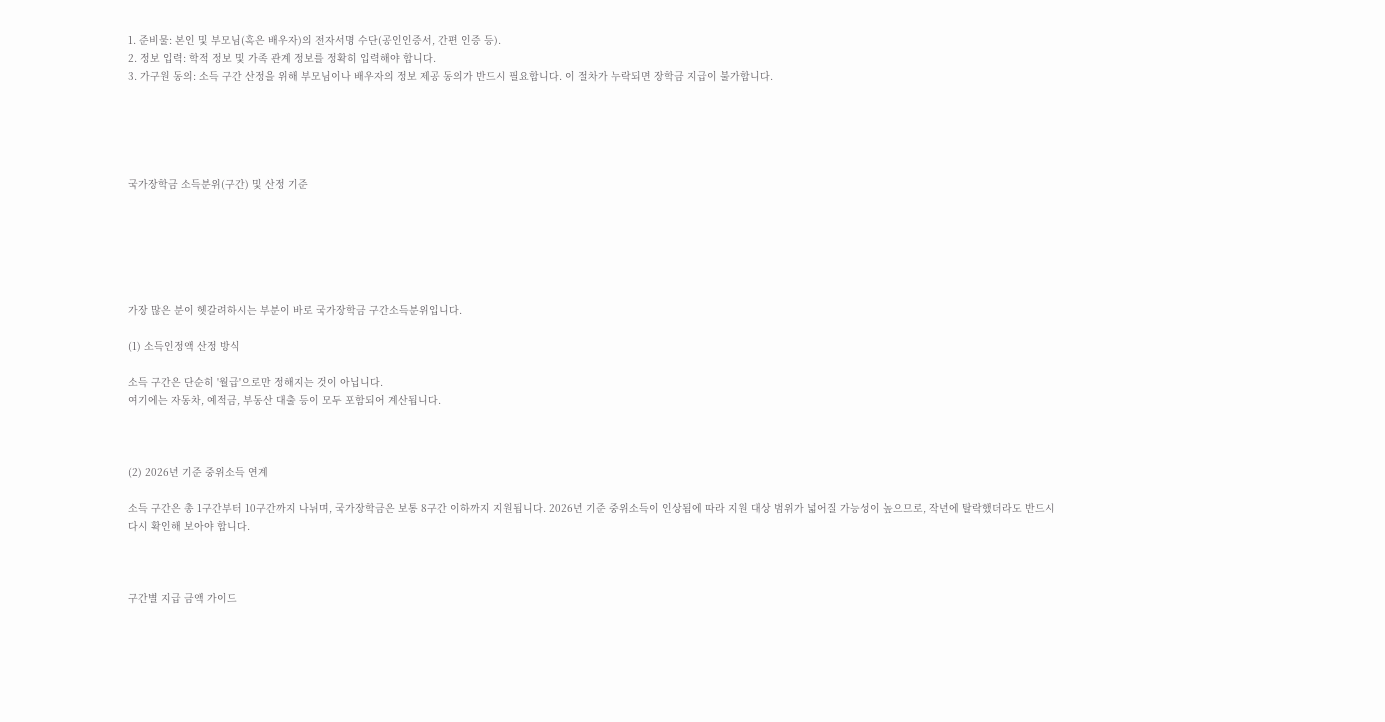1. 준비물: 본인 및 부모님(혹은 배우자)의 전자서명 수단(공인인증서, 간편 인증 등).
2. 정보 입력: 학적 정보 및 가족 관계 정보를 정확히 입력해야 합니다.
3. 가구원 동의: 소득 구간 산정을 위해 부모님이나 배우자의 정보 제공 동의가 반드시 필요합니다. 이 절차가 누락되면 장학금 지급이 불가합니다.





국가장학금 소득분위(구간) 및 산정 기준






가장 많은 분이 헷갈려하시는 부분이 바로 국가장학금 구간소득분위입니다.

(1) 소득인정액 산정 방식

소득 구간은 단순히 '월급'으로만 정해지는 것이 아닙니다.
여기에는 자동차, 예적금, 부동산 대출 등이 모두 포함되어 계산됩니다.



(2) 2026년 기준 중위소득 연계

소득 구간은 총 1구간부터 10구간까지 나뉘며, 국가장학금은 보통 8구간 이하까지 지원됩니다. 2026년 기준 중위소득이 인상됨에 따라 지원 대상 범위가 넓어질 가능성이 높으므로, 작년에 탈락했더라도 반드시 다시 확인해 보아야 합니다.



구간별 지급 금액 가이드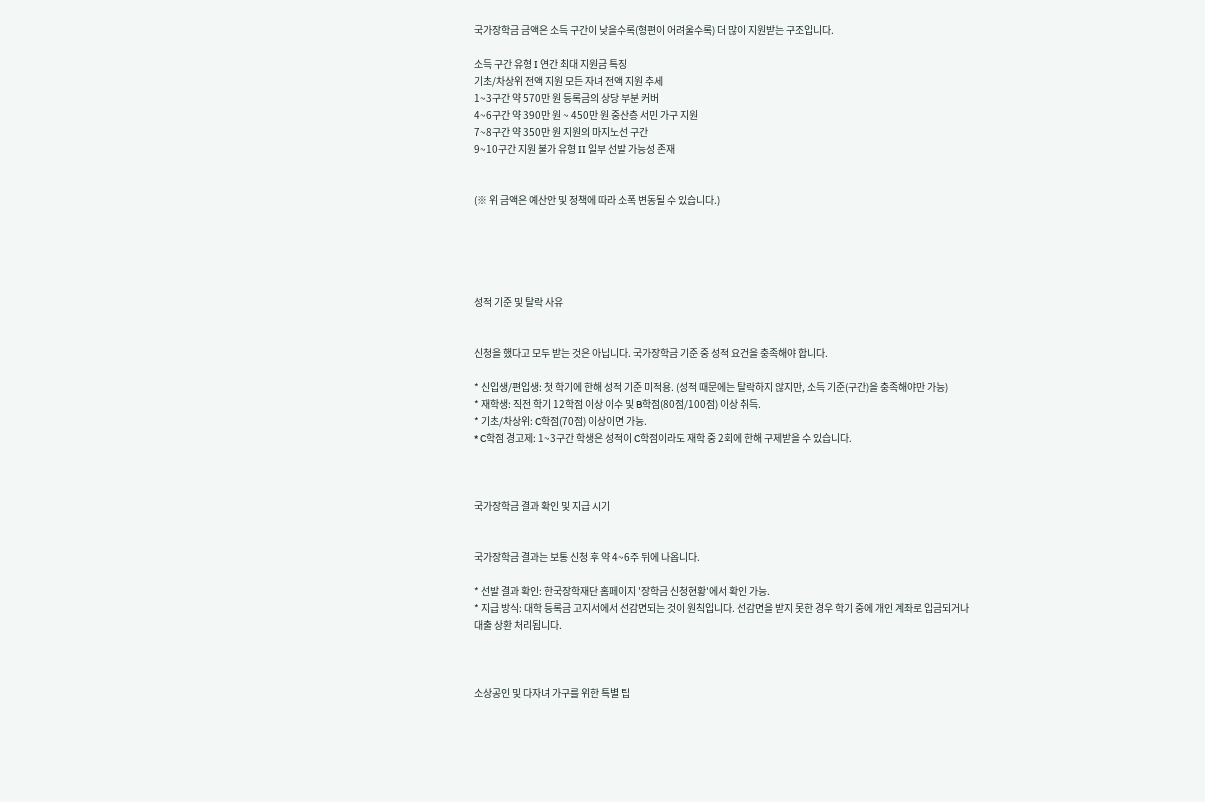국가장학금 금액은 소득 구간이 낮을수록(형편이 어려울수록) 더 많이 지원받는 구조입니다.

소득 구간 유형 I 연간 최대 지원금 특징
기초/차상위 전액 지원 모든 자녀 전액 지원 추세
1~3구간 약 570만 원 등록금의 상당 부분 커버
4~6구간 약 390만 원 ~ 450만 원 중산층 서민 가구 지원
7~8구간 약 350만 원 지원의 마지노선 구간
9~10구간 지원 불가 유형 II 일부 선발 가능성 존재


(※ 위 금액은 예산안 및 정책에 따라 소폭 변동될 수 있습니다.)





성적 기준 및 탈락 사유


신청을 했다고 모두 받는 것은 아닙니다. 국가장학금 기준 중 성적 요건을 충족해야 합니다.

* 신입생/편입생: 첫 학기에 한해 성적 기준 미적용. (성적 때문에는 탈락하지 않지만, 소득 기준(구간)을 충족해야만 가능)
* 재학생: 직전 학기 12학점 이상 이수 및 B학점(80점/100점) 이상 취득.
* 기초/차상위: C학점(70점) 이상이면 가능.
* C학점 경고제: 1~3구간 학생은 성적이 C학점이라도 재학 중 2회에 한해 구제받을 수 있습니다.



국가장학금 결과 확인 및 지급 시기


국가장학금 결과는 보통 신청 후 약 4~6주 뒤에 나옵니다.

* 선발 결과 확인: 한국장학재단 홈페이지 '장학금 신청현황'에서 확인 가능.
* 지급 방식: 대학 등록금 고지서에서 선감면되는 것이 원칙입니다. 선감면을 받지 못한 경우 학기 중에 개인 계좌로 입금되거나 대출 상환 처리됩니다.



소상공인 및 다자녀 가구를 위한 특별 팁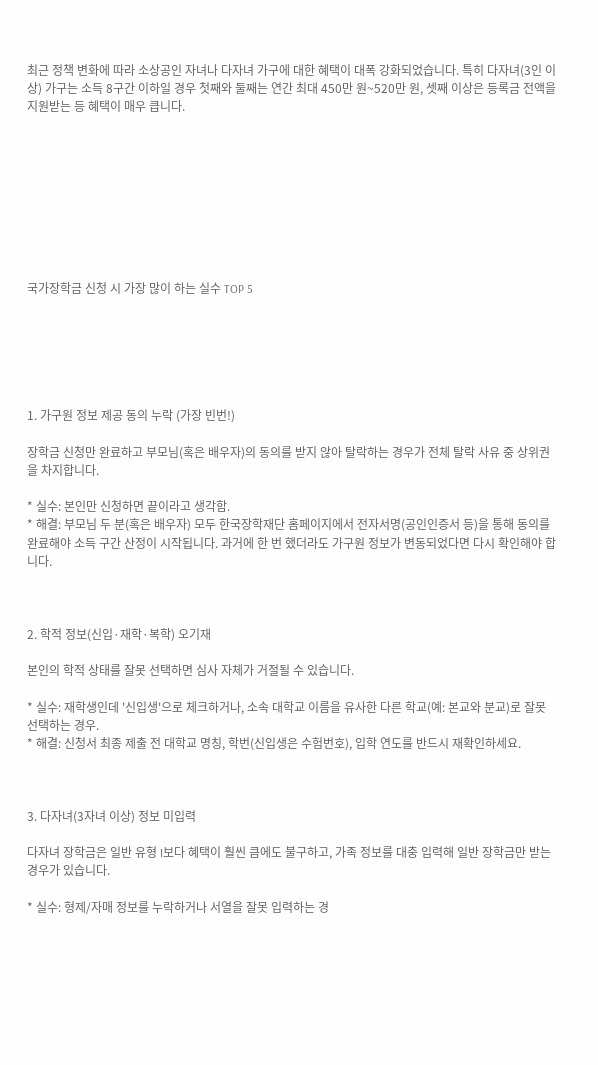최근 정책 변화에 따라 소상공인 자녀나 다자녀 가구에 대한 혜택이 대폭 강화되었습니다. 특히 다자녀(3인 이상) 가구는 소득 8구간 이하일 경우 첫째와 둘째는 연간 최대 450만 원~520만 원, 셋째 이상은 등록금 전액을 지원받는 등 혜택이 매우 큽니다.









국가장학금 신청 시 가장 많이 하는 실수 TOP 5






1. 가구원 정보 제공 동의 누락 (가장 빈번!)

장학금 신청만 완료하고 부모님(혹은 배우자)의 동의를 받지 않아 탈락하는 경우가 전체 탈락 사유 중 상위권을 차지합니다.

* 실수: 본인만 신청하면 끝이라고 생각함.
* 해결: 부모님 두 분(혹은 배우자) 모두 한국장학재단 홈페이지에서 전자서명(공인인증서 등)을 통해 동의를 완료해야 소득 구간 산정이 시작됩니다. 과거에 한 번 했더라도 가구원 정보가 변동되었다면 다시 확인해야 합니다.



2. 학적 정보(신입·재학·복학) 오기재

본인의 학적 상태를 잘못 선택하면 심사 자체가 거절될 수 있습니다.

* 실수: 재학생인데 '신입생'으로 체크하거나, 소속 대학교 이름을 유사한 다른 학교(예: 본교와 분교)로 잘못 선택하는 경우.
* 해결: 신청서 최종 제출 전 대학교 명칭, 학번(신입생은 수험번호), 입학 연도를 반드시 재확인하세요.



3. 다자녀(3자녀 이상) 정보 미입력

다자녀 장학금은 일반 유형 I보다 혜택이 훨씬 큼에도 불구하고, 가족 정보를 대충 입력해 일반 장학금만 받는 경우가 있습니다.

* 실수: 형제/자매 정보를 누락하거나 서열을 잘못 입력하는 경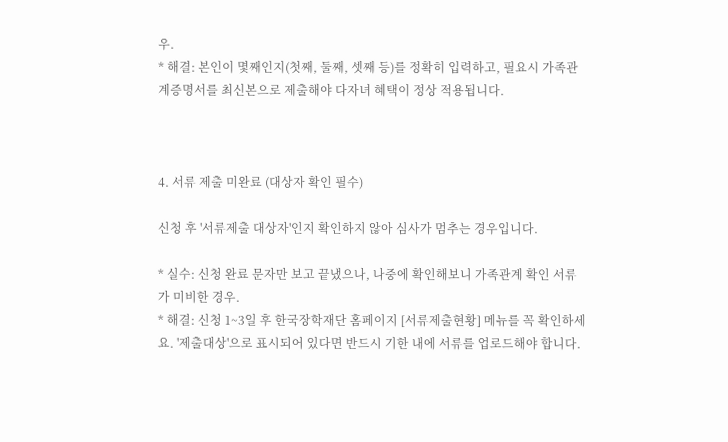우.
* 해결: 본인이 몇째인지(첫째, 둘째, 셋째 등)를 정확히 입력하고, 필요시 가족관계증명서를 최신본으로 제출해야 다자녀 혜택이 정상 적용됩니다.



4. 서류 제출 미완료 (대상자 확인 필수)

신청 후 '서류제출 대상자'인지 확인하지 않아 심사가 멈추는 경우입니다.

* 실수: 신청 완료 문자만 보고 끝냈으나, 나중에 확인해보니 가족관계 확인 서류가 미비한 경우.
* 해결: 신청 1~3일 후 한국장학재단 홈페이지 [서류제출현황] 메뉴를 꼭 확인하세요. '제출대상'으로 표시되어 있다면 반드시 기한 내에 서류를 업로드해야 합니다.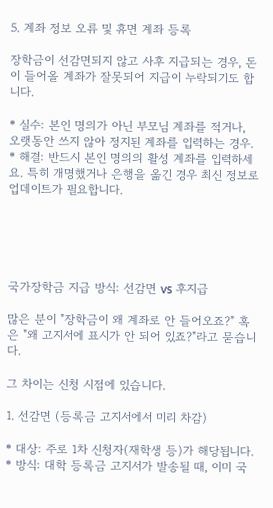5. 계좌 정보 오류 및 휴면 계좌 등록

장학금이 선감면되지 않고 사후 지급되는 경우, 돈이 들어올 계좌가 잘못되어 지급이 누락되기도 합니다.

* 실수: 본인 명의가 아닌 부모님 계좌를 적거나, 오랫동안 쓰지 않아 정지된 계좌를 입력하는 경우.
* 해결: 반드시 본인 명의의 활성 계좌를 입력하세요. 특히 개명했거나 은행을 옮긴 경우 최신 정보로 업데이트가 필요합니다.





국가장학금 지급 방식: 선감면 vs 후지급

많은 분이 "장학금이 왜 계좌로 안 들어오죠?" 혹은 "왜 고지서에 표시가 안 되어 있죠?"라고 묻습니다.

그 차이는 신청 시점에 있습니다.

1. 선감면 (등록금 고지서에서 미리 차감)

* 대상: 주로 1차 신청자(재학생 등)가 해당됩니다.
* 방식: 대학 등록금 고지서가 발송될 때, 이미 국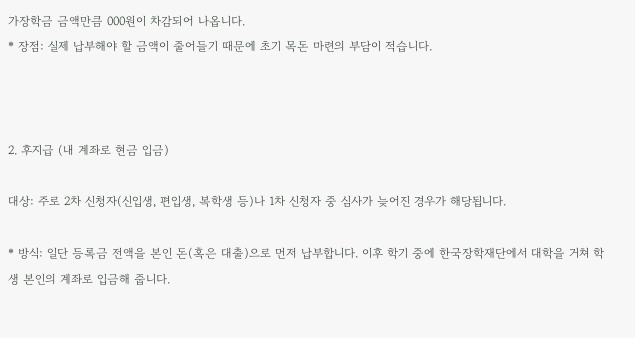가장학금 금액만큼 000원이 차감되어 나옵니다.
* 장점: 실제 납부해야 할 금액이 줄어들기 때문에 초기 목돈 마련의 부담이 적습니다.



2. 후지급 (내 계좌로 현금 입금)

대상: 주로 2차 신청자(신입생, 편입생, 복학생 등)나 1차 신청자 중 심사가 늦어진 경우가 해당됩니다.

* 방식: 일단 등록금 전액을 본인 돈(혹은 대출)으로 먼저 납부합니다. 이후 학기 중에 한국장학재단에서 대학을 거쳐 학생 본인의 계좌로 입금해 줍니다.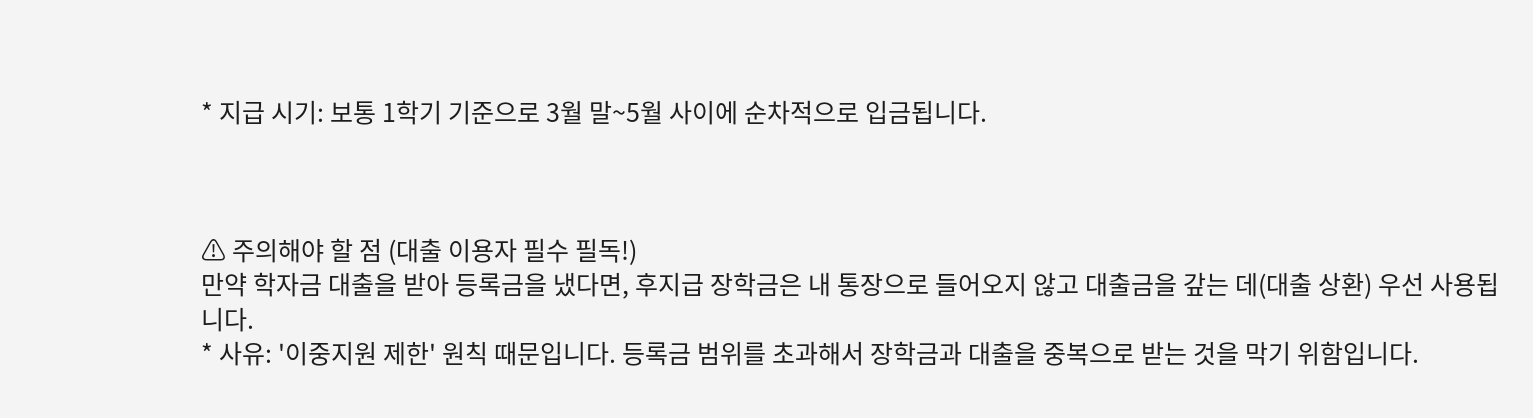* 지급 시기: 보통 1학기 기준으로 3월 말~5월 사이에 순차적으로 입금됩니다.



⚠ 주의해야 할 점 (대출 이용자 필수 필독!)
만약 학자금 대출을 받아 등록금을 냈다면, 후지급 장학금은 내 통장으로 들어오지 않고 대출금을 갚는 데(대출 상환) 우선 사용됩니다.
* 사유: '이중지원 제한' 원칙 때문입니다. 등록금 범위를 초과해서 장학금과 대출을 중복으로 받는 것을 막기 위함입니다.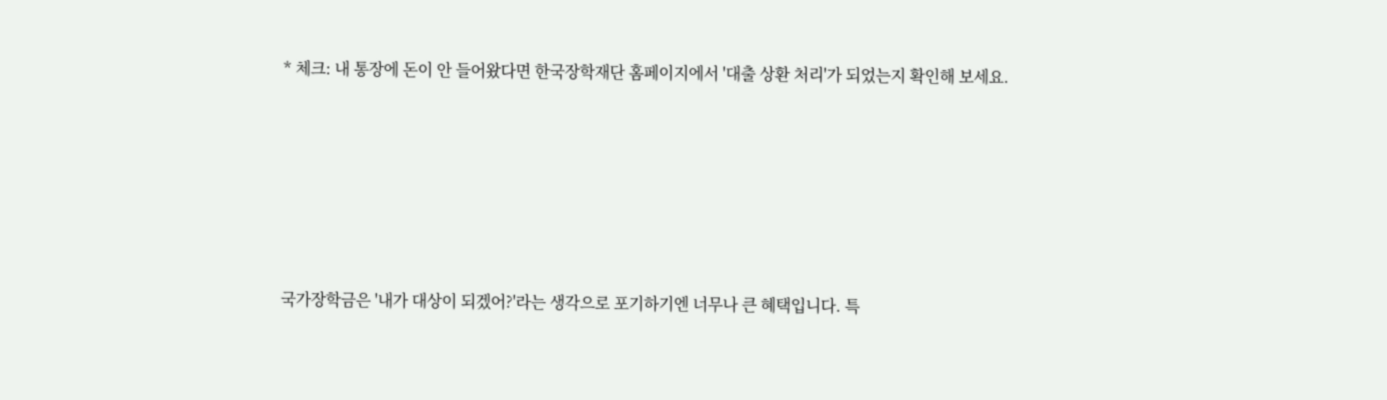* 체크: 내 통장에 돈이 안 들어왔다면 한국장학재단 홈페이지에서 '대출 상환 처리'가 되었는지 확인해 보세요.









국가장학금은 '내가 대상이 되겠어?'라는 생각으로 포기하기엔 너무나 큰 혜택입니다. 특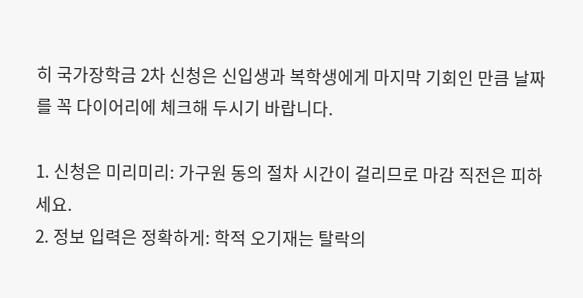히 국가장학금 2차 신청은 신입생과 복학생에게 마지막 기회인 만큼 날짜를 꼭 다이어리에 체크해 두시기 바랍니다.

1. 신청은 미리미리: 가구원 동의 절차 시간이 걸리므로 마감 직전은 피하세요.
2. 정보 입력은 정확하게: 학적 오기재는 탈락의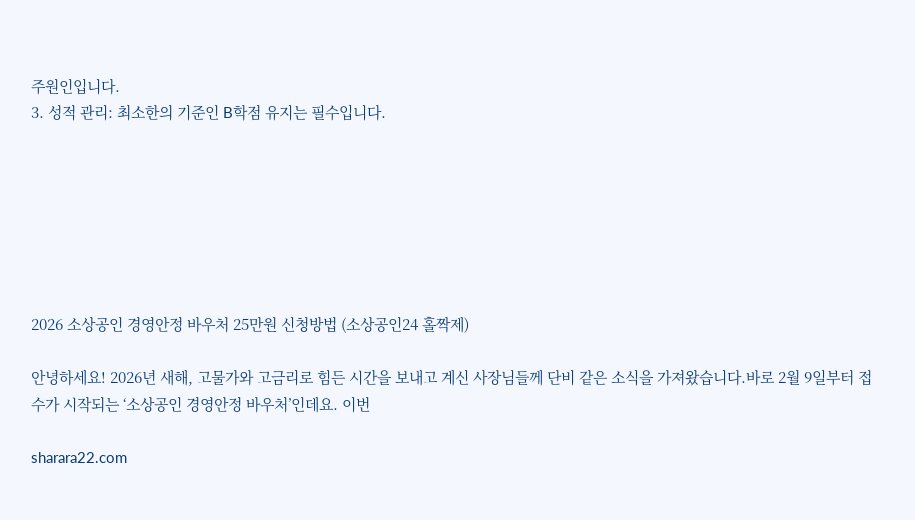주원인입니다.
3. 성적 관리: 최소한의 기준인 B학점 유지는 필수입니다.







2026 소상공인 경영안정 바우처 25만원 신청방법 (소상공인24 홀짝제)

안녕하세요! 2026년 새해, 고물가와 고금리로 힘든 시간을 보내고 계신 사장님들께 단비 같은 소식을 가져왔습니다.바로 2월 9일부터 접수가 시작되는 ‘소상공인 경영안정 바우처’인데요. 이번

sharara22.com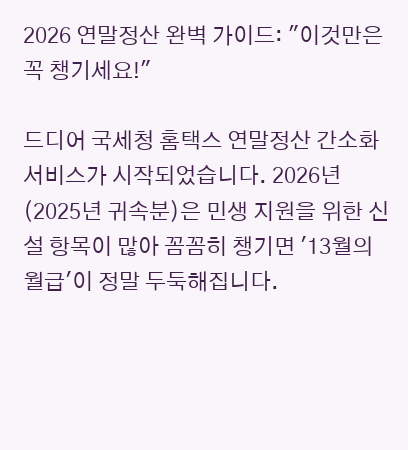2026 연말정산 완벽 가이드: "이것만은 꼭 챙기세요!"

드디어 국세청 홈택스 연말정산 간소화 서비스가 시작되었습니다. 2026년(2025년 귀속분)은 민생 지원을 위한 신설 항목이 많아 꼼꼼히 챙기면 '13월의 월급'이 정말 두둑해집니다.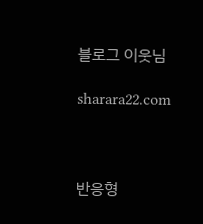블로그 이웃님

sharara22.com



반응형